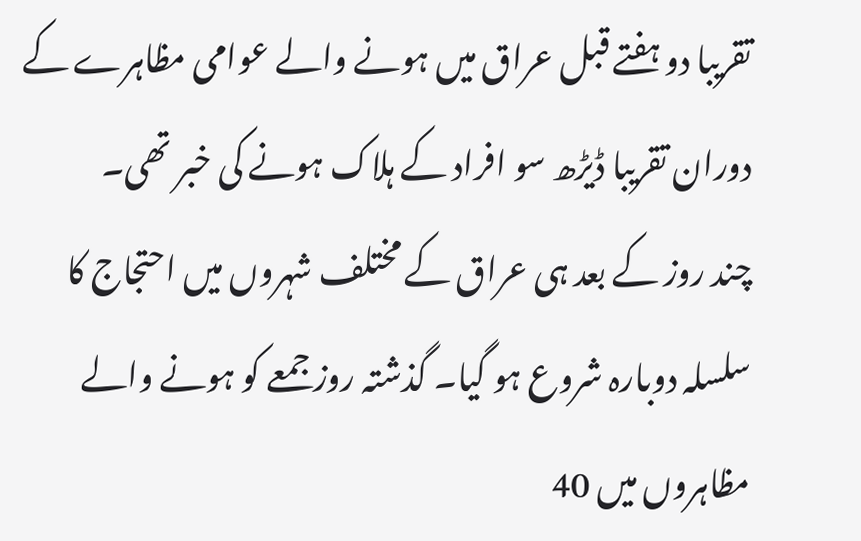تقریبا دو ہفتے قبل عراق میں ہونے والے عوامی مظاہرے کے دوران تقریبا ڈیڑھ سو افراد کے ہلاک ہونے کی خبر تھی۔
چند روز کے بعد ہی عراق کے مختلف شہروں میں احتجاج کا سلسلہ دوبارہ شروع ہو گیا۔ گذشتہ روز جمعے کو ہونے والے مظاہروں میں 40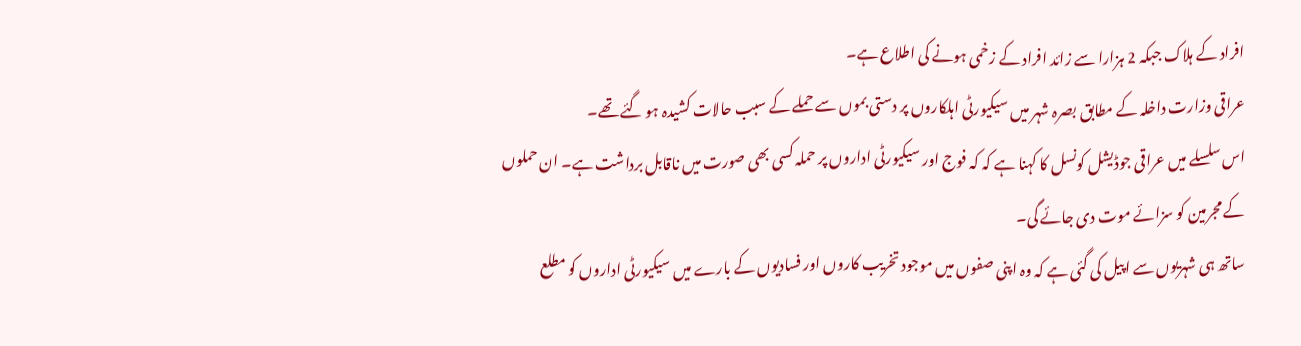افراد کے ہلاک جبکہ 2 ہزارا سے زائد افراد کے زخمی ہونے کی اطلاع ہے۔
عراقی وزارت داخلہ کے مطابق بصرہ شہر میں سیکیورٹی اہلکاروں پر دستی بموں سے حملے کے سبب حالات کشیدہ ہو گئے تھے۔
اس سلسلے میں عراقی جوڈیشل کونسل کا کہنا ہے کہ کہ فوج اور سیکیورٹی اداروں پر حملہ کسی بھی صورت میں ناقابل برداشت ہے۔ ان حملوں کے مجرمین کو سزائے موت دی جائے گی۔
ساتھ ہی شہریوں سے اپیل کی گئی ہے کہ وہ اپنی صفوں میں موجود تخریب کاروں اور فسادیوں کے بارے میں سیکیورٹی اداروں کو مطلع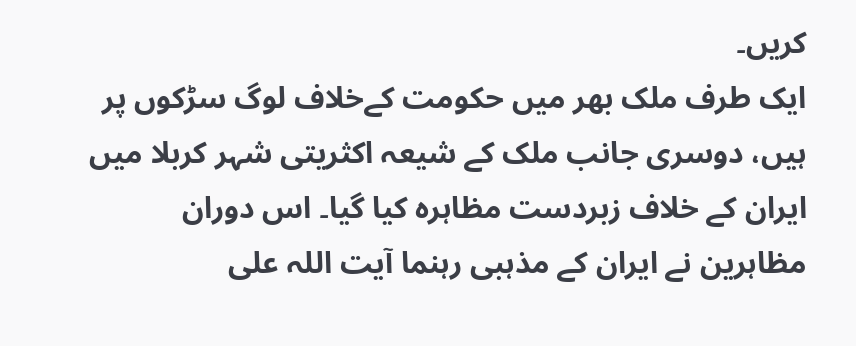کریں۔
ایک طرف ملک بھر میں حکومت کےخلاف لوگ سڑکوں پر ہیں، دوسری جانب ملک کے شیعہ اکثریتی شہر کربلا میں ایران کے خلاف زبردست مظاہرہ کیا گیا۔ اس دوران مظاہرین نے ایران کے مذہبی رہنما آیت اللہ علی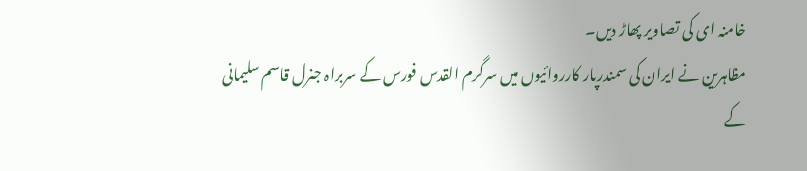خامنہ ای کی تصاویر پھاڑ دیں۔
مظاہرین نے ایران کی سمندرپار کارروائیوں میں سرگرم القدس فورس کے سربراہ جنرل قاسم سلیمانی کے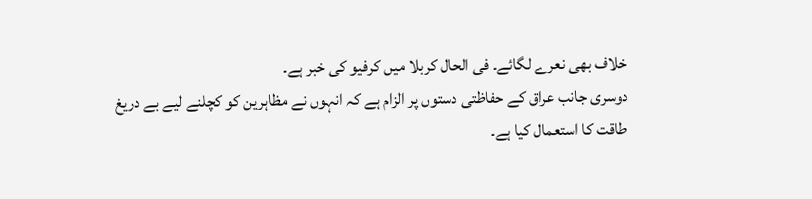خلاف بھی نعرے لگائے۔ فی الحال کربلا میں کرفیو کی خبر ہے۔
دوسری جانب عراق کے حفاظتی دستوں پر الزام ہے کہ انہوں نے مظاہرین کو کچلنے لیے بے دریغ طاقت کا استعمال کیا ہے۔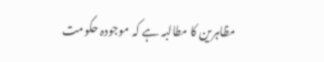مظاہرین کا مطالبہ ہے کہ موجودہ حکومت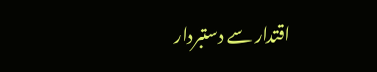اقتدار سے دستبردار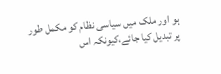ہو اور ملک میں سیاسی نظام کو مکمل طور پر تبدیل کیا جائے،کیونکہ اس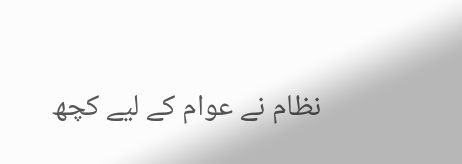نظام نے عوام کے لیے کچھ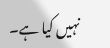نہیں کیا ہے۔